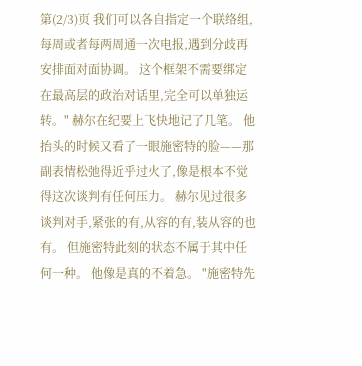第(2/3)页 我们可以各自指定一个联络组,每周或者每两周通一次电报,遇到分歧再安排面对面协调。 这个框架不需要绑定在最高层的政治对话里,完全可以单独运转。" 赫尔在纪要上飞快地记了几笔。 他抬头的时候又看了一眼施密特的脸——那副表情松弛得近乎过火了,像是根本不觉得这次谈判有任何压力。 赫尔见过很多谈判对手,紧张的有,从容的有,装从容的也有。 但施密特此刻的状态不属于其中任何一种。 他像是真的不着急。 "施密特先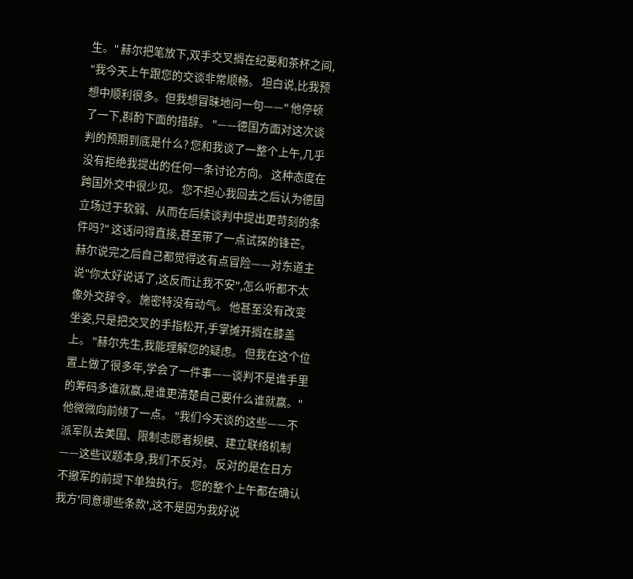生。" 赫尔把笔放下,双手交叉搁在纪要和茶杯之间, "我今天上午跟您的交谈非常顺畅。 坦白说,比我预想中顺利很多。但我想冒昧地问一句——" 他停顿了一下,斟酌下面的措辞。 "——德国方面对这次谈判的预期到底是什么? 您和我谈了一整个上午,几乎没有拒绝我提出的任何一条讨论方向。 这种态度在跨国外交中很少见。 您不担心我回去之后认为德国立场过于软弱、从而在后续谈判中提出更苛刻的条件吗?" 这话问得直接,甚至带了一点试探的锋芒。 赫尔说完之后自己都觉得这有点冒险——对东道主说"你太好说话了,这反而让我不安",怎么听都不太像外交辞令。 施密特没有动气。 他甚至没有改变坐姿,只是把交叉的手指松开,手掌摊开搁在膝盖上。 "赫尔先生,我能理解您的疑虑。 但我在这个位置上做了很多年,学会了一件事——谈判不是谁手里的筹码多谁就赢,是谁更清楚自己要什么谁就赢。" 他微微向前倾了一点。 "我们今天谈的这些——不派军队去美国、限制志愿者规模、建立联络机制——这些议题本身,我们不反对。 反对的是在日方不撤军的前提下单独执行。 您的整个上午都在确认我方'同意哪些条款',这不是因为我好说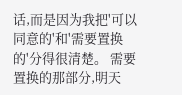话,而是因为我把'可以同意的'和'需要置换的'分得很清楚。 需要置换的那部分,明天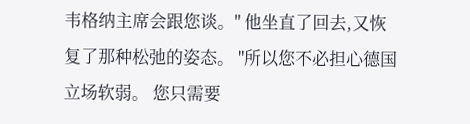韦格纳主席会跟您谈。" 他坐直了回去,又恢复了那种松弛的姿态。 "所以您不必担心德国立场软弱。 您只需要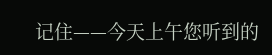记住——今天上午您听到的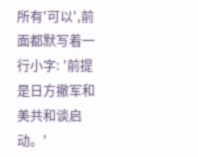所有'可以',前面都默写着一行小字: '前提是日方撤军和美共和谈启动。'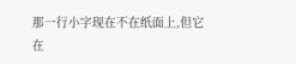那一行小字现在不在纸面上,但它在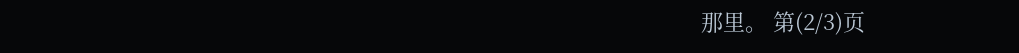那里。 第(2/3)页